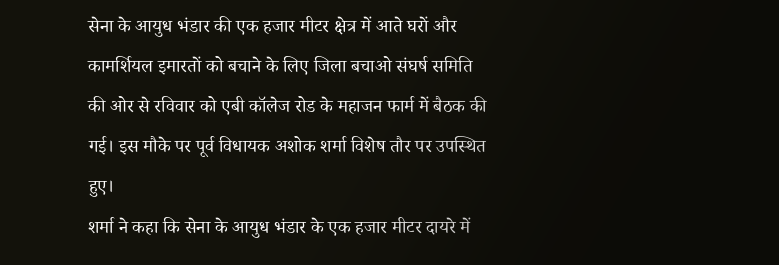सेना के आयुध भंडार की एक हजार मीटर क्षेत्र में आते घरों और कामर्शियल इमारतों को बचाने के लिए जिला बचाओ संघर्ष समिति की ओर से रविवार को एबी कॉलेज रोड के महाजन फार्म में बैठक की गई। इस मौके पर पूर्व विधायक अशोक शर्मा विशेष तौर पर उपस्थित हुए।
शर्मा ने कहा कि सेना के आयुध भंडार के एक हजार मीटर दायरे में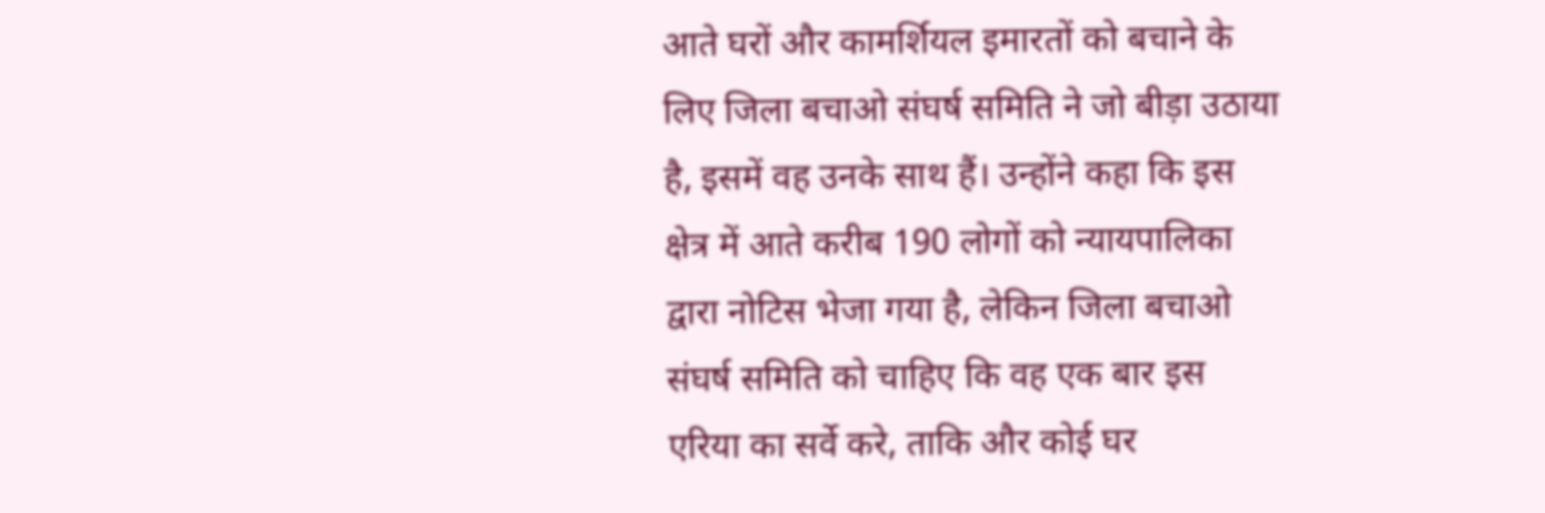आते घरों और कामर्शियल इमारतों को बचाने के लिए जिला बचाओ संघर्ष समिति ने जो बीड़ा उठाया है, इसमें वह उनके साथ हैं। उन्होंने कहा कि इस क्षेत्र में आते करीब 190 लोगों को न्यायपालिका द्वारा नोटिस भेजा गया है, लेकिन जिला बचाओ संघर्ष समिति को चाहिए कि वह एक बार इस एरिया का सर्वे करे, ताकि और कोई घर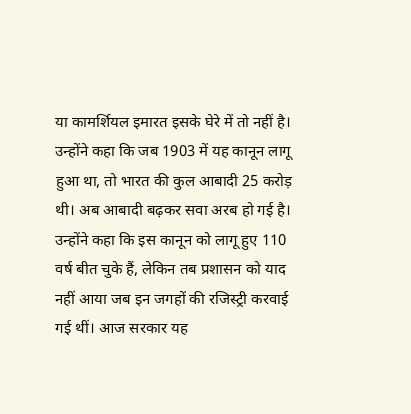या कामर्शियल इमारत इसके घेरे में तो नहीं है।
उन्होंने कहा कि जब 1903 में यह कानून लागू हुआ था, तो भारत की कुल आबादी 25 करोड़ थी। अब आबादी बढ़कर सवा अरब हो गई है। उन्होंने कहा कि इस कानून को लागू हुए 110 वर्ष बीत चुके हैं, लेकिन तब प्रशासन को याद नहीं आया जब इन जगहों की रजिस्ट्री करवाई गई थीं। आज सरकार यह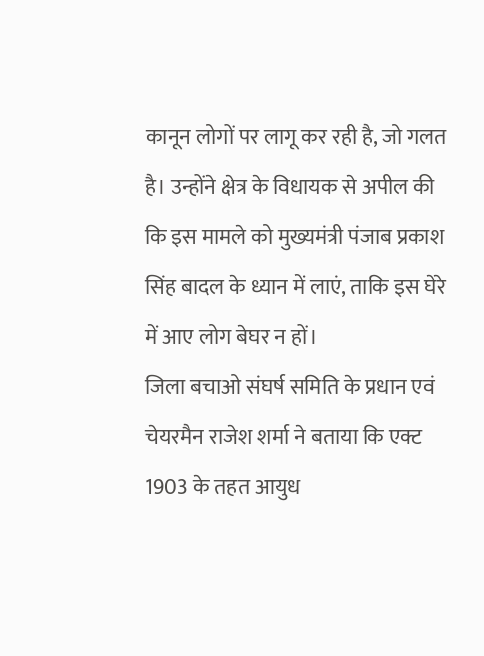कानून लोगों पर लागू कर रही है, जो गलत है। उन्होंने क्षेत्र के विधायक से अपील की कि इस मामले को मुख्यमंत्री पंजाब प्रकाश सिंह बादल के ध्यान में लाएं, ताकि इस घेरे में आए लोग बेघर न हों।
जिला बचाओ संघर्ष समिति के प्रधान एवं चेयरमैन राजेश शर्मा ने बताया कि एक्ट 1903 के तहत आयुध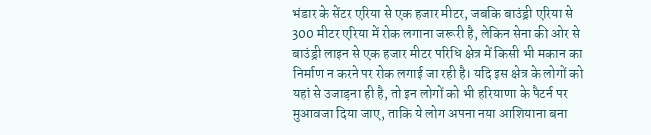भंडार के सेंटर एरिया से एक हजार मीटर, जबकि बाउंड्री एरिया से 300 मीटर एरिया में रोक लगाना जरूरी है, लेकिन सेना की ओर से बाउंड्री लाइन से एक हजार मीटर परिधि क्षेत्र में किसी भी मकान का निर्माण न करने पर रोक लगाई जा रही है। यदि इस क्षेत्र के लोगों को यहां से उजाड़ना ही है, तो इन लोगों को भी हरियाणा के पैटर्न पर मुआवजा दिया जाए, ताकि ये लोग अपना नया आशियाना बना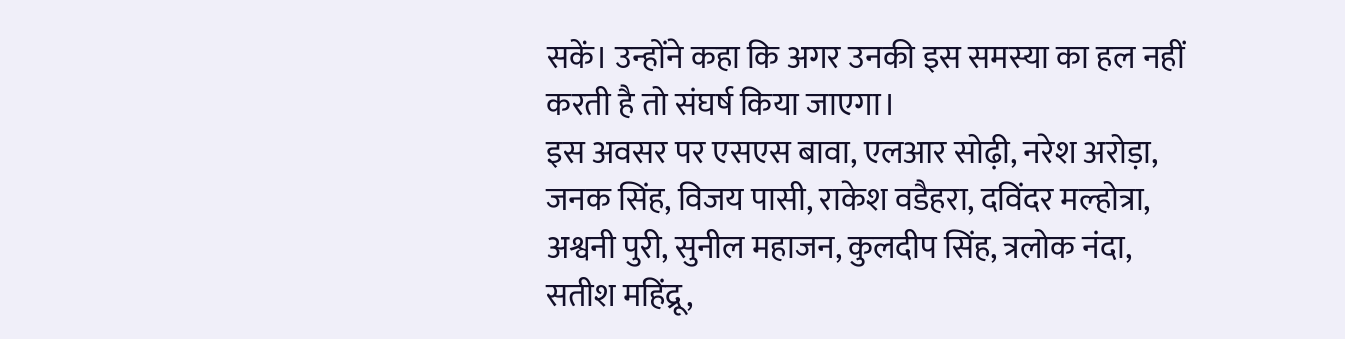सकें। उन्होंने कहा कि अगर उनकी इस समस्या का हल नहीं करती है तो संघर्ष किया जाएगा।
इस अवसर पर एसएस बावा, एलआर सोढ़ी, नरेश अरोड़ा, जनक सिंह, विजय पासी, राकेश वडैहरा, दविंदर मल्होत्रा, अश्वनी पुरी, सुनील महाजन, कुलदीप सिंह, त्रलोक नंदा, सतीश महिंद्रू,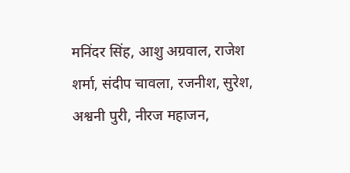मनिंदर सिंह, आशु अग्रवाल, राजेश शर्मा, संदीप चावला, रजनीश, सुरेश, अश्वनी पुरी, नीरज महाजन,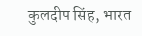कुलदीप सिंह, भारत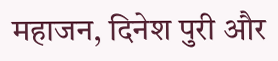महाजन, दिनेश पुरी और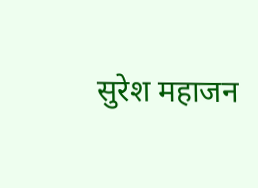सुरेश महाजन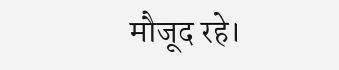मौजूद रहे।